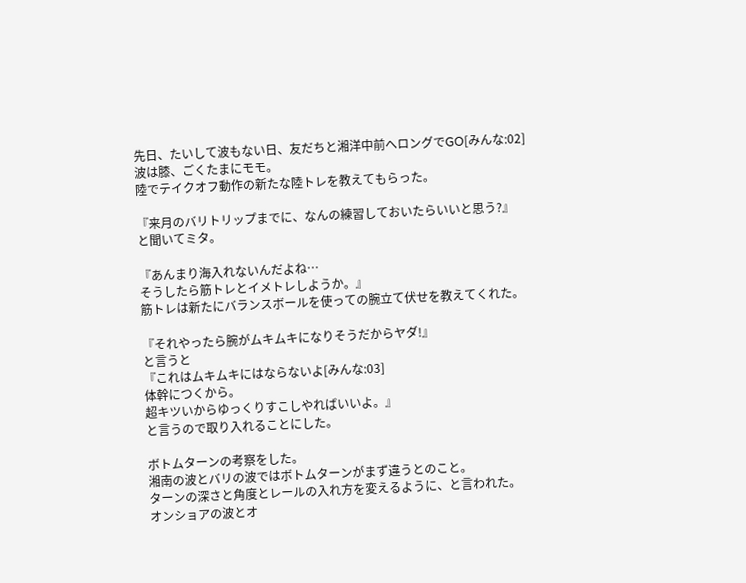先日、たいして波もない日、友だちと湘洋中前へロングでGO[みんな:02]
波は膝、ごくたまにモモ。
陸でテイクオフ動作の新たな陸トレを教えてもらった。

『来月のバリトリップまでに、なんの練習しておいたらいいと思う?』
と聞いてミタ。

『あんまり海入れないんだよね…
そうしたら筋トレとイメトレしようか。』
筋トレは新たにバランスボールを使っての腕立て伏せを教えてくれた。

『それやったら腕がムキムキになりそうだからヤダ!』
と言うと
『これはムキムキにはならないよ[みんな:03]
体幹につくから。
超キツいからゆっくりすこしやればいいよ。』
と言うので取り入れることにした。

ボトムターンの考察をした。
湘南の波とバリの波ではボトムターンがまず違うとのこと。
ターンの深さと角度とレールの入れ方を変えるように、と言われた。
オンショアの波とオ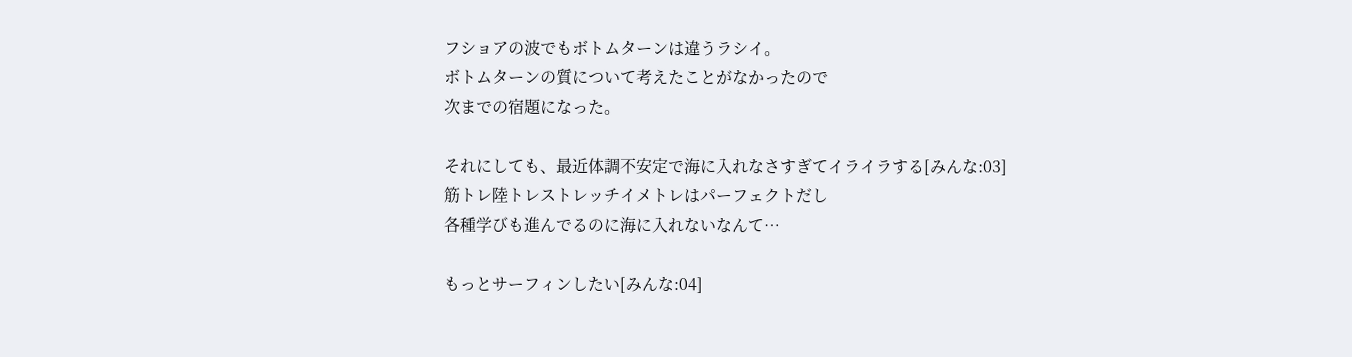フショアの波でもボトムターンは違うラシイ。
ボトムターンの質について考えたことがなかったので
次までの宿題になった。

それにしても、最近体調不安定で海に入れなさすぎてイライラする[みんな:03]
筋トレ陸トレストレッチイメトレはパーフェクトだし
各種学びも進んでるのに海に入れないなんて…

もっとサーフィンしたい[みんな:04]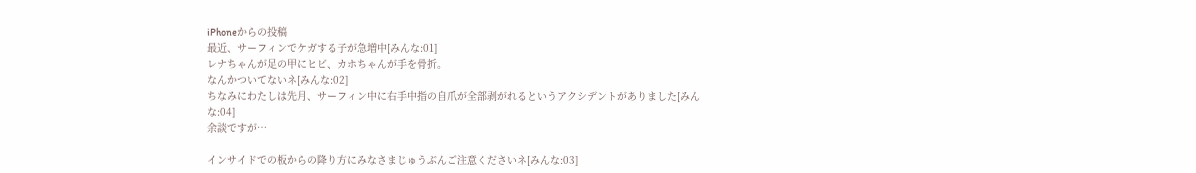iPhoneからの投稿
最近、サーフィンでケガする子が急増中[みんな:01]
レナちゃんが足の甲にヒビ、カホちゃんが手を骨折。
なんかついてないネ[みんな:02]
ちなみにわたしは先月、サーフィン中に右手中指の自爪が全部剥がれるというアクシデントがありました[みんな:04]
余談ですが…

インサイドでの板からの降り方にみなさまじゅうぶんご注意くださいネ[みんな:03]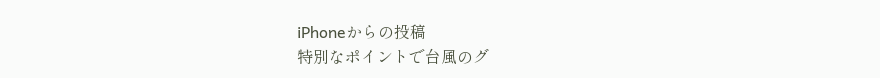iPhoneからの投稿
特別なポイントで台風のグ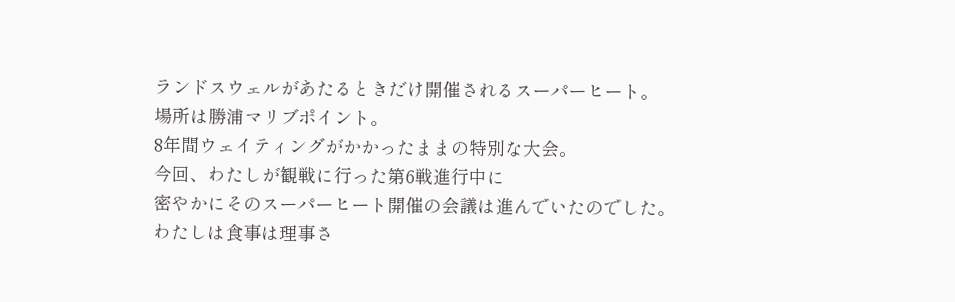ランドスウェルがあたるときだけ開催されるスーパーヒート。
場所は勝浦マリブポイント。
8年間ウェイティングがかかったままの特別な大会。
今回、わたしが観戦に行った第6戦進行中に
密やかにそのスーパーヒート開催の会議は進んでいたのでした。
わたしは食事は理事さ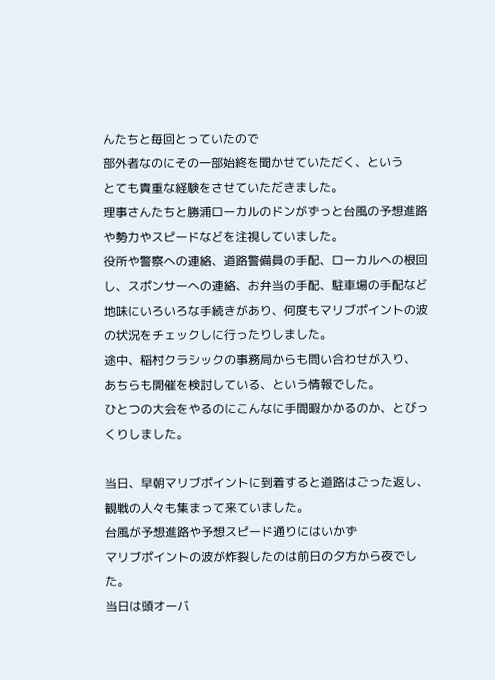んたちと毎回とっていたので
部外者なのにその一部始終を聞かせていただく、という
とても貴重な経験をさせていただきました。
理事さんたちと勝浦ローカルのドンがずっと台風の予想進路や勢力やスピードなどを注視していました。
役所や警察への連絡、道路警備員の手配、ローカルへの根回し、スポンサーへの連絡、お弁当の手配、駐車場の手配など
地味にいろいろな手続きがあり、何度もマリブポイントの波の状況をチェックしに行ったりしました。
途中、稲村クラシックの事務局からも問い合わせが入り、
あちらも開催を検討している、という情報でした。
ひとつの大会をやるのにこんなに手間暇かかるのか、とびっくりしました。

当日、早朝マリブポイントに到着すると道路はごった返し、観戦の人々も集まって来ていました。
台風が予想進路や予想スピード通りにはいかず
マリブポイントの波が炸裂したのは前日の夕方から夜でした。
当日は頭オーバ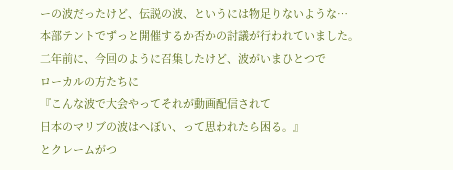ーの波だったけど、伝説の波、というには物足りないような…
本部テントでずっと開催するか否かの討議が行われていました。
二年前に、今回のように召集したけど、波がいまひとつで
ローカルの方たちに
『こんな波で大会やってそれが動画配信されて
日本のマリブの波はへぼい、って思われたら困る。』
とクレームがつ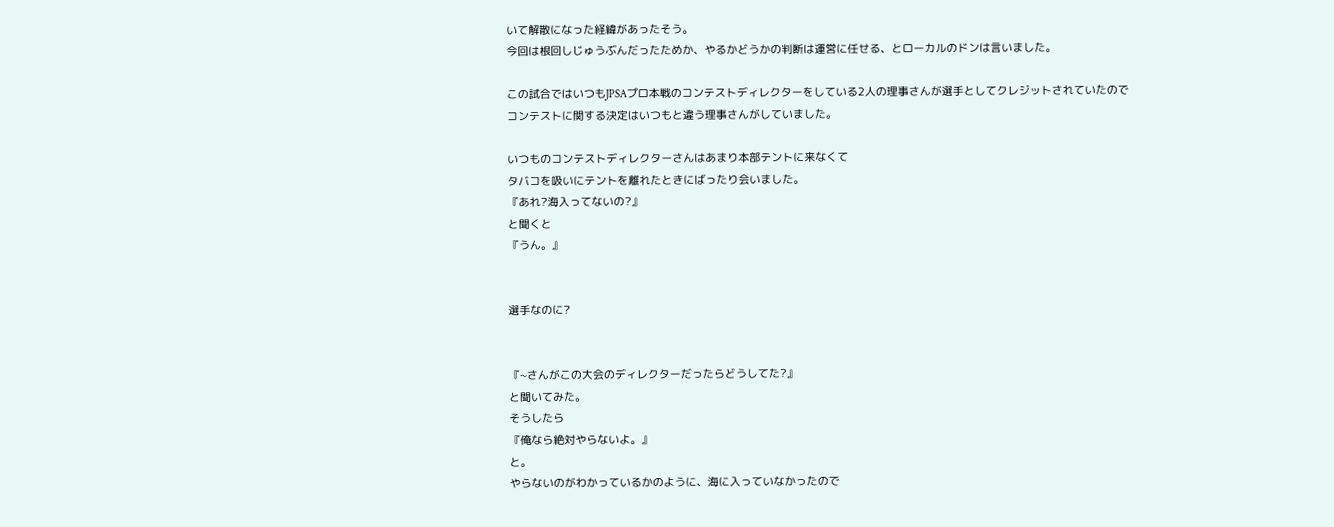いて解散になった経緯があったそう。
今回は根回しじゅうぶんだったためか、やるかどうかの判断は運営に任せる、とローカルのドンは言いました。

この試合ではいつもJPSAプロ本戦のコンテストディレクターをしている2人の理事さんが選手としてクレジットされていたので
コンテストに関する決定はいつもと違う理事さんがしていました。

いつものコンテストディレクターさんはあまり本部テントに来なくて
タバコを吸いにテントを離れたときにばったり会いました。
『あれ?海入ってないの?』
と聞くと
『うん。』


選手なのに?


『~さんがこの大会のディレクターだったらどうしてた?』
と聞いてみた。
そうしたら
『俺なら絶対やらないよ。』
と。
やらないのがわかっているかのように、海に入っていなかったので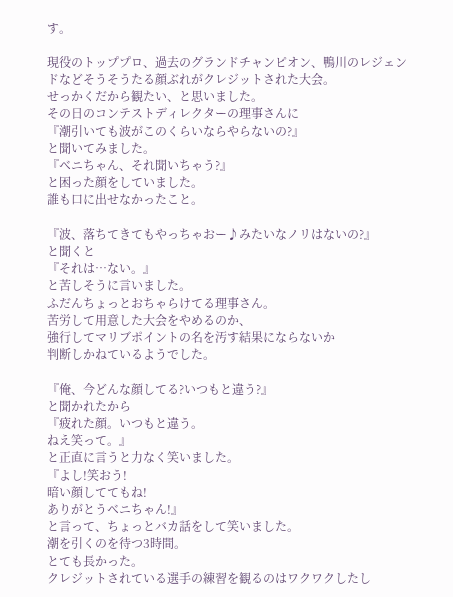す。

現役のトッププロ、過去のグランドチャンピオン、鴨川のレジェンドなどそうそうたる顔ぶれがクレジットされた大会。
せっかくだから観たい、と思いました。
その日のコンテストディレクターの理事さんに
『潮引いても波がこのくらいならやらないの?』
と聞いてみました。
『ベニちゃん、それ聞いちゃう?』
と困った顔をしていました。
誰も口に出せなかったこと。

『波、落ちてきてもやっちゃおー♪みたいなノリはないの?』
と聞くと
『それは…ない。』
と苦しそうに言いました。
ふだんちょっとおちゃらけてる理事さん。
苦労して用意した大会をやめるのか、
強行してマリブポイントの名を汚す結果にならないか
判断しかねているようでした。

『俺、今どんな顔してる?いつもと違う?』
と聞かれたから
『疲れた顔。いつもと違う。
ねえ笑って。』
と正直に言うと力なく笑いました。
『よし!笑おう!
暗い顔しててもね!
ありがとうベニちゃん!』
と言って、ちょっとバカ話をして笑いました。
潮を引くのを待つ3時間。
とても長かった。
クレジットされている選手の練習を観るのはワクワクしたし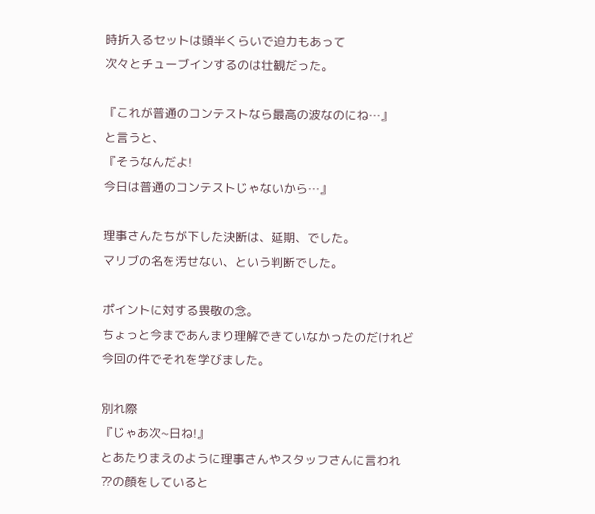時折入るセットは頭半くらいで迫力もあって
次々とチューブインするのは壮観だった。

『これが普通のコンテストなら最高の波なのにね…』
と言うと、
『そうなんだよ!
今日は普通のコンテストじゃないから…』

理事さんたちが下した決断は、延期、でした。
マリブの名を汚せない、という判断でした。

ポイントに対する畏敬の念。
ちょっと今まであんまり理解できていなかったのだけれど
今回の件でそれを学びました。

別れ際
『じゃあ次~日ね!』
とあたりまえのように理事さんやスタッフさんに言われ
⁇の顔をしていると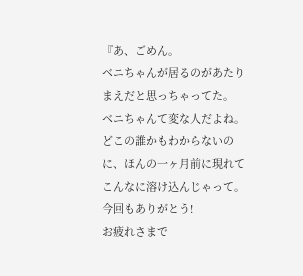『あ、ごめん。
ベニちゃんが居るのがあたりまえだと思っちゃってた。
ベニちゃんて変な人だよね。
どこの誰かもわからないのに、ほんの一ヶ月前に現れてこんなに溶け込んじゃって。
今回もありがとう!
お疲れさまで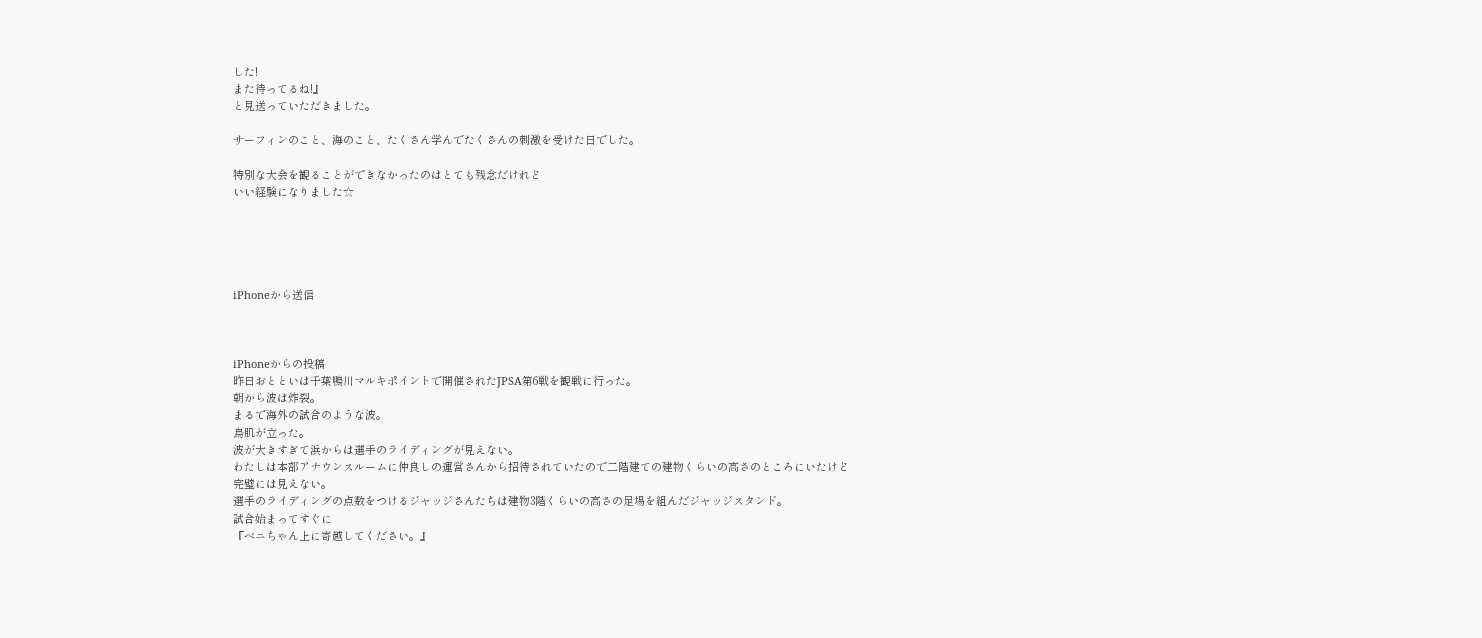した!
また待ってるね!』
と見送っていただきました。

サーフィンのこと、海のこと、たくさん学んでたくさんの刺激を受けた日でした。

特別な大会を観ることができなかったのはとても残念だけれど
いい経験になりました☆





iPhoneから送信



iPhoneからの投稿
昨日おとといは千葉鴨川マルキポイントで開催されたJPSA第6戦を観戦に行った。
朝から波は炸裂。
まるで海外の試合のような波。
鳥肌が立った。
波が大きすぎて浜からは選手のライディングが見えない。
わたしは本部アナウンスルームに仲良しの運営さんから招待されていたので二階建ての建物くらいの高さのところにいたけど
完璧には見えない。
選手のライディングの点数をつけるジャッジさんたちは建物3階くらいの高さの足場を組んだジャッジスタンド。
試合始まってすぐに
『ベニちゃん上に寄越してください。』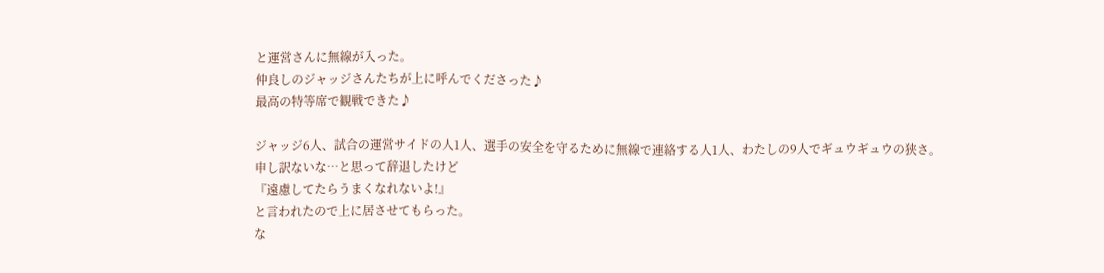と運営さんに無線が入った。
仲良しのジャッジさんたちが上に呼んでくださった♪
最高の特等席で観戦できた♪

ジャッジ6人、試合の運営サイドの人1人、選手の安全を守るために無線で連絡する人1人、わたしの9人でギュウギュウの狭さ。
申し訳ないな…と思って辞退したけど
『遠慮してたらうまくなれないよ!』
と言われたので上に居させてもらった。
な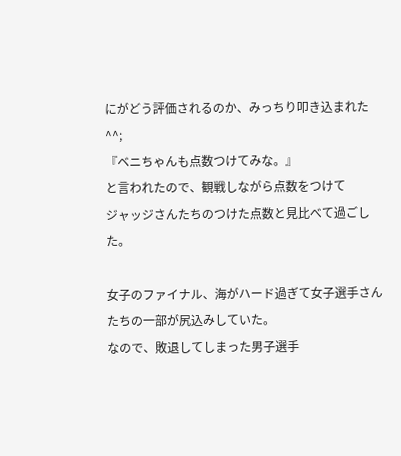にがどう評価されるのか、みっちり叩き込まれた^^;
『ベニちゃんも点数つけてみな。』
と言われたので、観戦しながら点数をつけて
ジャッジさんたちのつけた点数と見比べて過ごした。

女子のファイナル、海がハード過ぎて女子選手さんたちの一部が尻込みしていた。
なので、敗退してしまった男子選手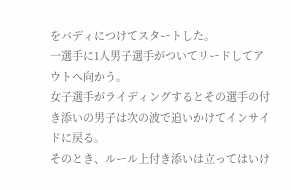をバディにつけてスタートした。
一選手に1人男子選手がついてリードしてアウトへ向かう。
女子選手がライディングするとその選手の付き添いの男子は次の波で追いかけてインサイドに戻る。
そのとき、ルール上付き添いは立ってはいけ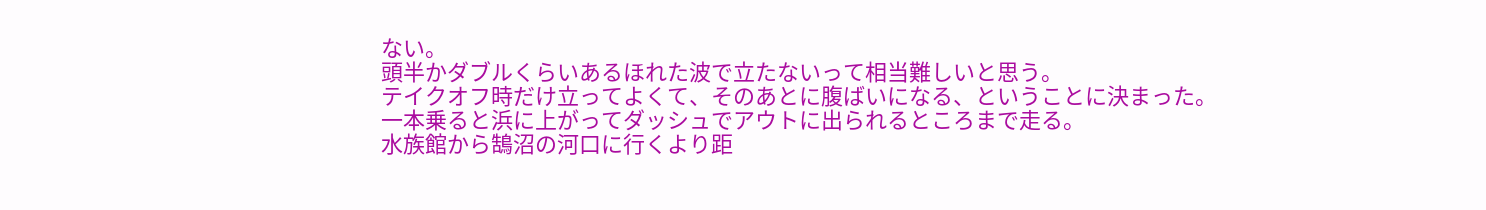ない。
頭半かダブルくらいあるほれた波で立たないって相当難しいと思う。
テイクオフ時だけ立ってよくて、そのあとに腹ばいになる、ということに決まった。
一本乗ると浜に上がってダッシュでアウトに出られるところまで走る。
水族館から鵠沼の河口に行くより距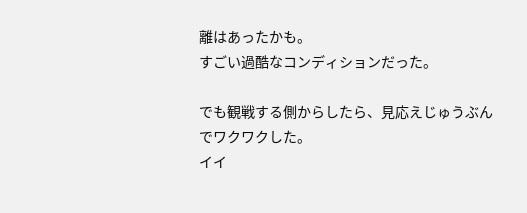離はあったかも。
すごい過酷なコンディションだった。

でも観戦する側からしたら、見応えじゅうぶんでワクワクした。
イイ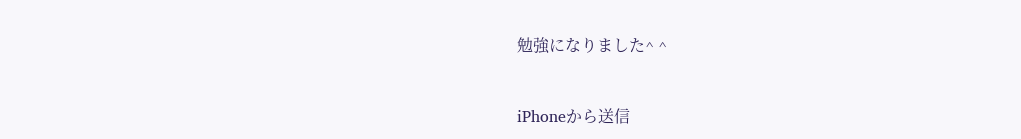勉強になりました^ ^


iPhoneから送信